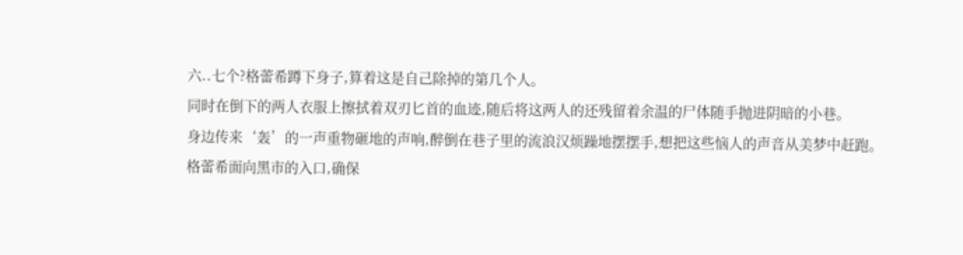六..七个?格蕾希蹲下身子,算着这是自己除掉的第几个人。
同时在倒下的两人衣服上擦拭着双刃匕首的血迹,随后将这两人的还残留着余温的尸体随手抛进阴暗的小巷。
身边传来‘轰’的一声重物砸地的声响,醉倒在巷子里的流浪汉烦躁地摆摆手,想把这些恼人的声音从美梦中赶跑。
格蕾希面向黑市的入口,确保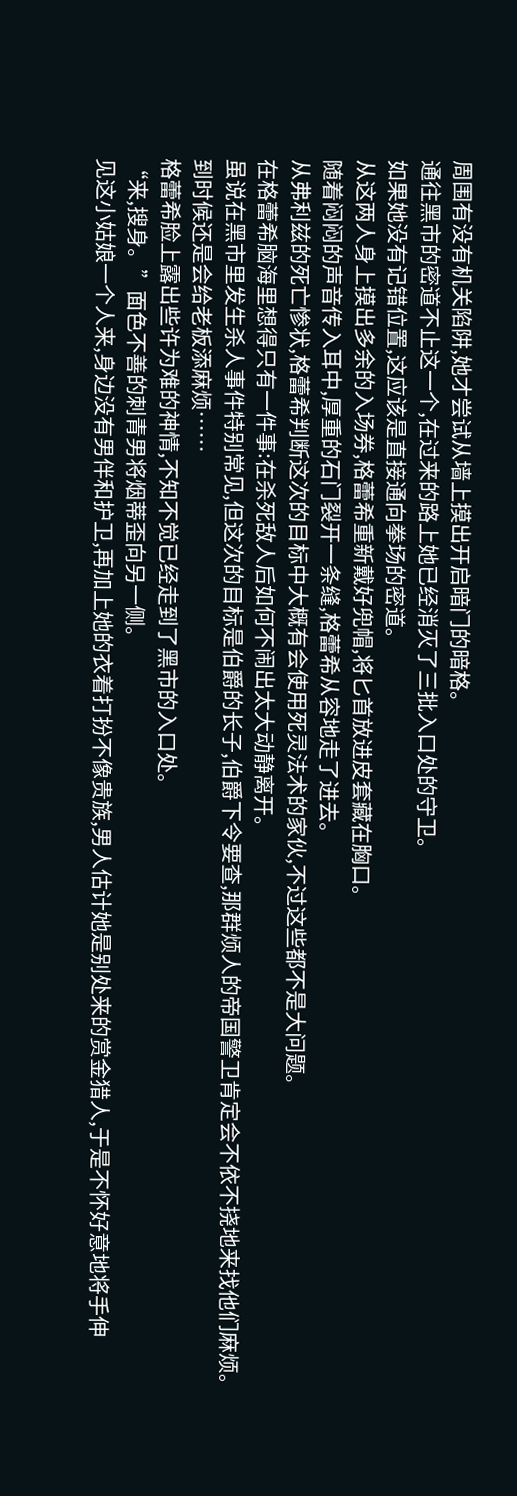周围有没有机关陷阱,她才尝试从墙上摸出开启暗门的暗格。
通往黑市的密道不止这一个,在过来的路上她已经消灭了三批入口处的守卫。
如果她没有记错位置,这应该是直接通向拳场的密道。
从这两人身上摸出多余的入场券,格蕾希重新戴好兜帽,将匕首放进皮套藏在胸口。
随着闷闷的声音传入耳中,厚重的石门裂开一条缝,格蕾希从容地走了进去。
从弗利兹的死亡惨状,格蕾希判断这次的目标中大概有会使用死灵法术的家伙,不过这些都不是大问题。
在格蕾希脑海里想得只有一件事:在杀死敌人后如何不闹出太大动静离开。
虽说在黑市里发生杀人事件特别常见,但这次的目标是伯爵的长子,伯爵下令要查,那群烦人的帝国警卫肯定会不依不挠地来找他们麻烦。
到时候还是会给老板添麻烦……
格蕾希脸上露出些许为难的神情,不知不觉已经走到了黑市的入口处。
“来,搜身。”面色不善的刺青男将烟蒂歪向另一侧。
见这小姑娘一个人来,身边没有男伴和护卫,再加上她的衣着打扮不像贵族,男人估计她是别处来的赏金猎人,于是不怀好意地将手伸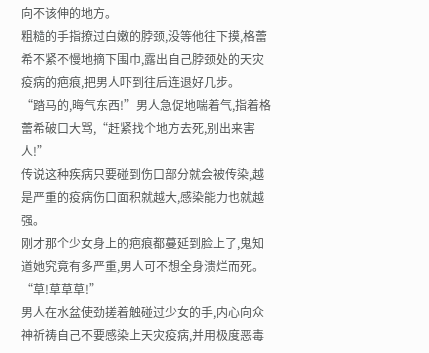向不该伸的地方。
粗糙的手指撩过白嫩的脖颈,没等他往下摸,格蕾希不紧不慢地摘下围巾,露出自己脖颈处的天灾疫病的疤痕,把男人吓到往后连退好几步。
“踏马的,晦气东西!”男人急促地喘着气,指着格蕾希破口大骂,“赶紧找个地方去死,别出来害人!”
传说这种疾病只要碰到伤口部分就会被传染,越是严重的疫病伤口面积就越大,感染能力也就越强。
刚才那个少女身上的疤痕都蔓延到脸上了,鬼知道她究竟有多严重,男人可不想全身溃烂而死。
“草!草草草!”
男人在水盆使劲搓着触碰过少女的手,内心向众神祈祷自己不要感染上天灾疫病,并用极度恶毒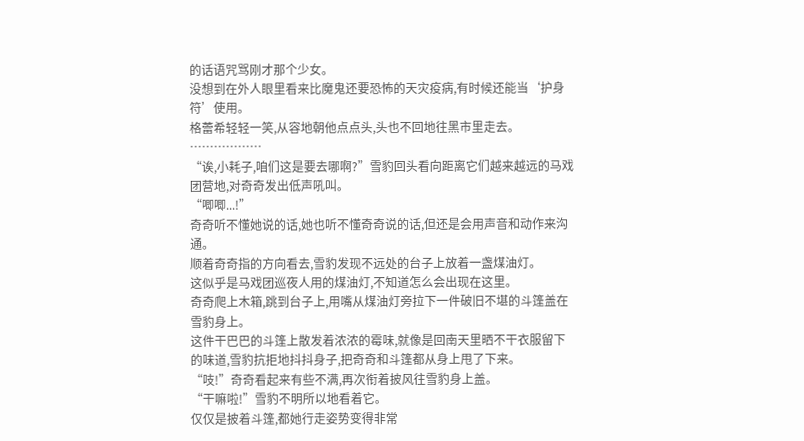的话语咒骂刚才那个少女。
没想到在外人眼里看来比魔鬼还要恐怖的天灾疫病,有时候还能当‘护身符’使用。
格蕾希轻轻一笑,从容地朝他点点头,头也不回地往黑市里走去。
………………
“诶,小耗子,咱们这是要去哪啊?”雪豹回头看向距离它们越来越远的马戏团营地,对奇奇发出低声吼叫。
“唧唧...!”
奇奇听不懂她说的话,她也听不懂奇奇说的话,但还是会用声音和动作来沟通。
顺着奇奇指的方向看去,雪豹发现不远处的台子上放着一盏煤油灯。
这似乎是马戏团巡夜人用的煤油灯,不知道怎么会出现在这里。
奇奇爬上木箱,跳到台子上,用嘴从煤油灯旁拉下一件破旧不堪的斗篷盖在雪豹身上。
这件干巴巴的斗篷上散发着浓浓的霉味,就像是回南天里晒不干衣服留下的味道,雪豹抗拒地抖抖身子,把奇奇和斗篷都从身上甩了下来。
“吱!”奇奇看起来有些不满,再次衔着披风往雪豹身上盖。
“干嘛啦!”雪豹不明所以地看着它。
仅仅是披着斗篷,都她行走姿势变得非常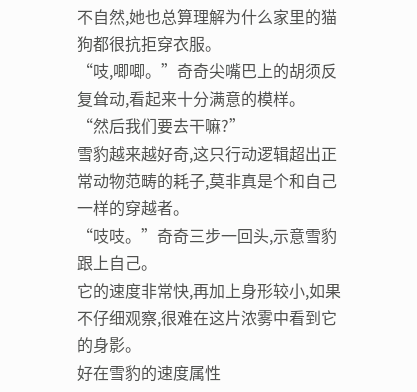不自然,她也总算理解为什么家里的猫狗都很抗拒穿衣服。
“吱,唧唧。”奇奇尖嘴巴上的胡须反复耸动,看起来十分满意的模样。
“然后我们要去干嘛?”
雪豹越来越好奇,这只行动逻辑超出正常动物范畴的耗子,莫非真是个和自己一样的穿越者。
“吱吱。”奇奇三步一回头,示意雪豹跟上自己。
它的速度非常快,再加上身形较小,如果不仔细观察,很难在这片浓雾中看到它的身影。
好在雪豹的速度属性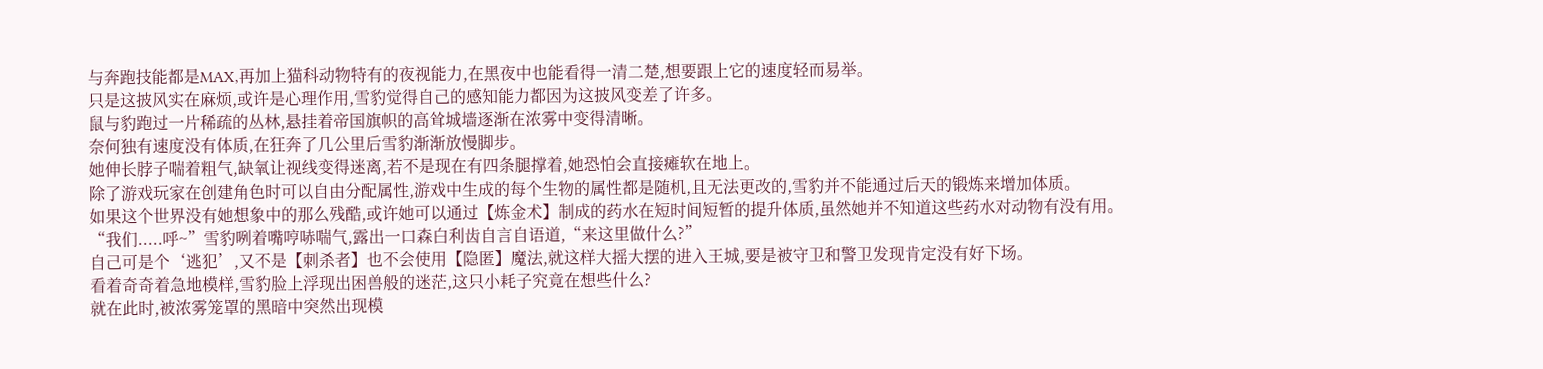与奔跑技能都是MAX,再加上猫科动物特有的夜视能力,在黑夜中也能看得一清二楚,想要跟上它的速度轻而易举。
只是这披风实在麻烦,或许是心理作用,雪豹觉得自己的感知能力都因为这披风变差了许多。
鼠与豹跑过一片稀疏的丛林,悬挂着帝国旗帜的高耸城墙逐渐在浓雾中变得清晰。
奈何独有速度没有体质,在狂奔了几公里后雪豹渐渐放慢脚步。
她伸长脖子喘着粗气,缺氧让视线变得迷离,若不是现在有四条腿撑着,她恐怕会直接瘫软在地上。
除了游戏玩家在创建角色时可以自由分配属性,游戏中生成的每个生物的属性都是随机,且无法更改的,雪豹并不能通过后天的锻炼来增加体质。
如果这个世界没有她想象中的那么残酷,或许她可以通过【炼金术】制成的药水在短时间短暂的提升体质,虽然她并不知道这些药水对动物有没有用。
“我们.....呼~”雪豹咧着嘴哼哧喘气,露出一口森白利齿自言自语道,“来这里做什么?”
自己可是个‘逃犯’,又不是【刺杀者】也不会使用【隐匿】魔法,就这样大摇大摆的进入王城,要是被守卫和警卫发现肯定没有好下场。
看着奇奇着急地模样,雪豹脸上浮现出困兽般的迷茫,这只小耗子究竟在想些什么?
就在此时,被浓雾笼罩的黑暗中突然出现模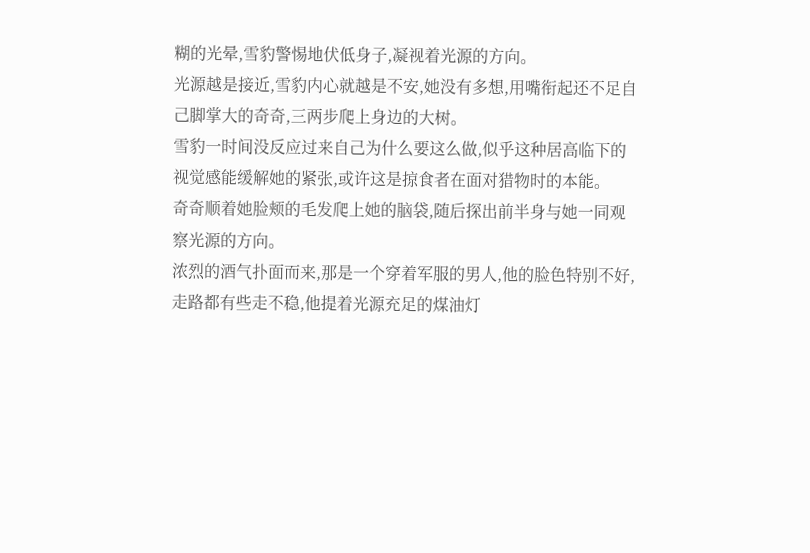糊的光晕,雪豹警惕地伏低身子,凝视着光源的方向。
光源越是接近,雪豹内心就越是不安,她没有多想,用嘴衔起还不足自己脚掌大的奇奇,三两步爬上身边的大树。
雪豹一时间没反应过来自己为什么要这么做,似乎这种居高临下的视觉感能缓解她的紧张,或许这是掠食者在面对猎物时的本能。
奇奇顺着她脸颊的毛发爬上她的脑袋,随后探出前半身与她一同观察光源的方向。
浓烈的酒气扑面而来,那是一个穿着军服的男人,他的脸色特别不好,走路都有些走不稳,他提着光源充足的煤油灯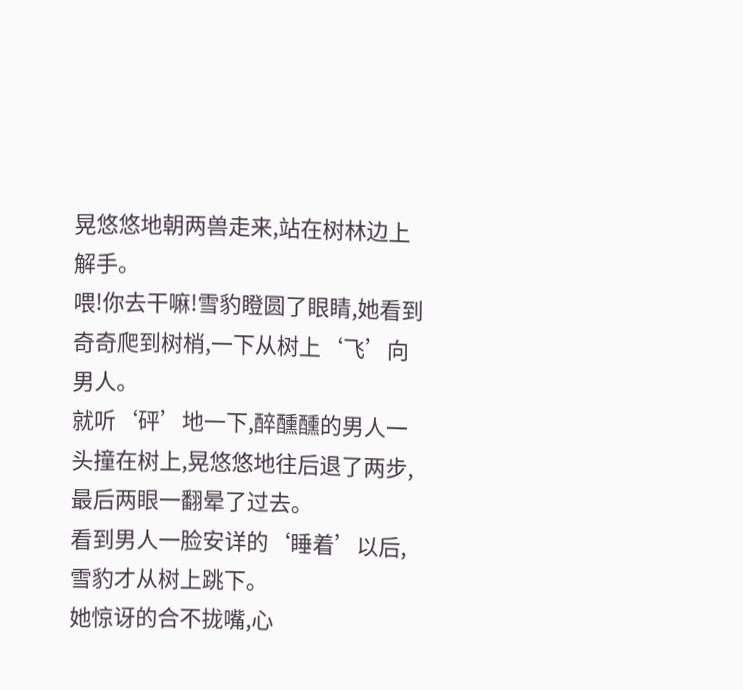晃悠悠地朝两兽走来,站在树林边上解手。
喂!你去干嘛!雪豹瞪圆了眼睛,她看到奇奇爬到树梢,一下从树上‘飞’向男人。
就听‘砰’地一下,醉醺醺的男人一头撞在树上,晃悠悠地往后退了两步,最后两眼一翻晕了过去。
看到男人一脸安详的‘睡着’以后,雪豹才从树上跳下。
她惊讶的合不拢嘴,心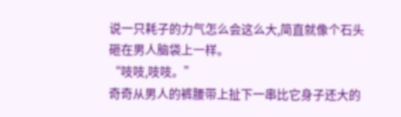说一只耗子的力气怎么会这么大,简直就像个石头砸在男人脑袋上一样。
“吱吱,吱吱。”
奇奇从男人的裤腰带上扯下一串比它身子还大的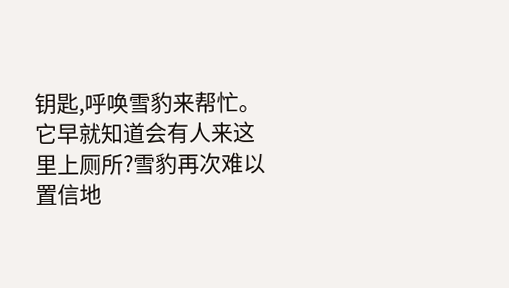钥匙,呼唤雪豹来帮忙。
它早就知道会有人来这里上厕所?雪豹再次难以置信地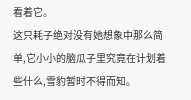看着它。
这只耗子绝对没有她想象中那么简单,它小小的脑瓜子里究竟在计划着些什么,雪豹暂时不得而知。